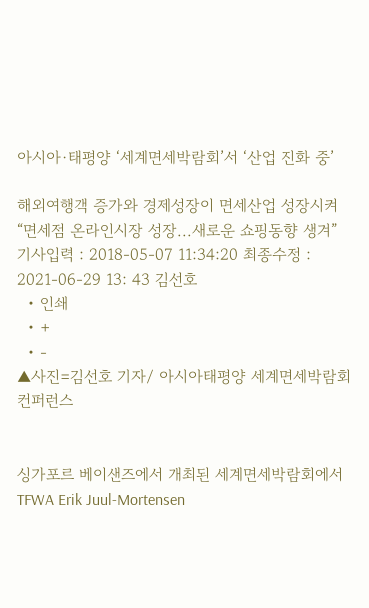아시아·태평양 ‘세계면세박람회’서 ‘산업 진화 중’

해외여행객 증가와 경제성장이 면세산업 성장시켜
“면세점 온라인시장 성장...새로운 쇼핑동향 생겨”
기사입력 : 2018-05-07 11:34:20 최종수정 : 2021-06-29 13: 43 김선호
  • 인쇄
  • +
  • -
▲사진=김선호 기자/ 아시아태평양 세계면세박람회 컨퍼런스


싱가포르 베이샌즈에서 개최된 세계면세박람회에서 TFWA Erik Juul-Mortensen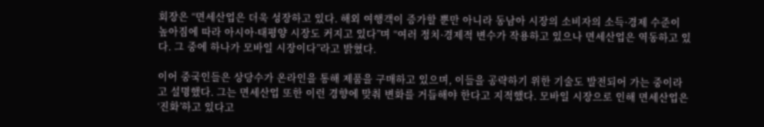회장은 “면세산업은 더욱 성장하고 있다. 해외 여행객이 증가할 뿐만 아니라 동남아 시장의 소비자의 소득·경제 수준이 높아짐에 따라 아시아·태평양 시장도 커지고 있다”며 “여러 정치·경제적 변수가 작용하고 있으나 면세산업은 역동하고 있다. 그 중에 하나가 모바일 시장이다”라고 밝혔다.

이어 중국인들은 상당수가 온라인을 통해 제품을 구매하고 있으며, 이들을 공략하기 위한 기술도 발전되어 가는 중이라고 설명했다. 그는 면세산업 또한 이런 경향에 맞춰 변화를 거듭해야 한다고 지적했다. 모바일 시장으로 인해 면세산업은 ‘진화’하고 있다고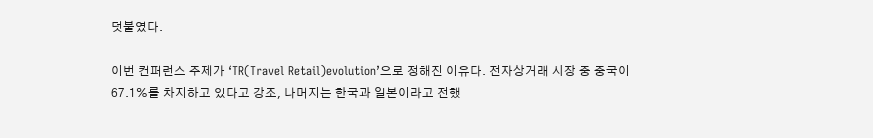덧붙였다.

이번 컨퍼런스 주제가 ‘TR(Travel Retail)evolution’으로 정해진 이유다. 전자상거래 시장 중 중국이 67.1%를 차지하고 있다고 강조, 나머지는 한국과 일본이라고 전했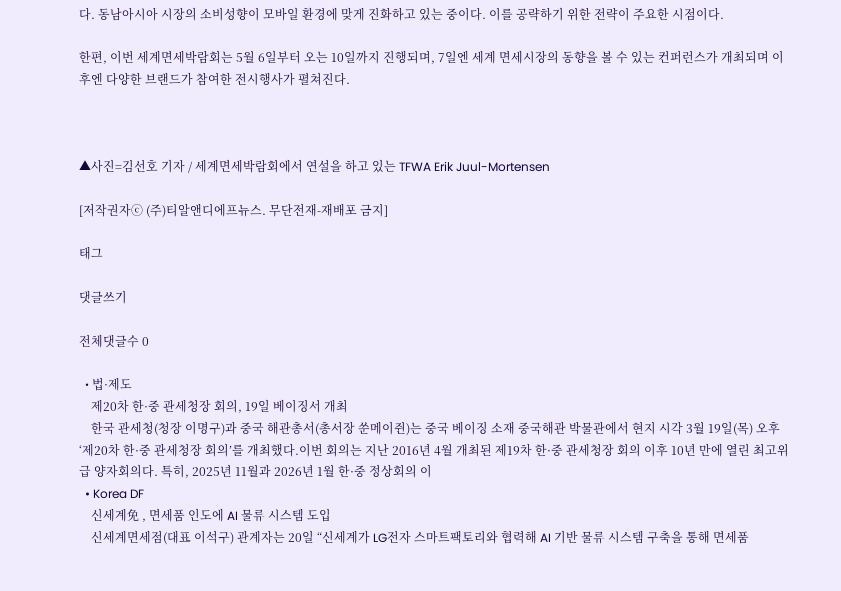다. 동남아시아 시장의 소비성향이 모바일 환경에 맞게 진화하고 있는 중이다. 이를 공략하기 위한 전략이 주요한 시점이다.

한편, 이번 세계면세박람회는 5월 6일부터 오는 10일까지 진행되며, 7일엔 세계 면세시장의 동향을 볼 수 있는 컨퍼런스가 개최되며 이후엔 다양한 브랜드가 참여한 전시행사가 펼쳐진다.



▲사진=김선호 기자 / 세계면세박람회에서 연설을 하고 있는 TFWA Erik Juul-Mortensen

[저작권자ⓒ (주)티알앤디에프뉴스. 무단전재-재배포 금지]

태그

댓글쓰기

전체댓글수 0

  • 법·제도
    제20차 한·중 관세청장 회의, 19일 베이징서 개최
    한국 관세청(청장 이명구)과 중국 해관총서(총서장 쑨메이쥔)는 중국 베이징 소재 중국해관 박물관에서 현지 시각 3월 19일(목) 오후 ‘제20차 한·중 관세청장 회의’를 개최했다.이번 회의는 지난 2016년 4월 개최된 제19차 한·중 관세청장 회의 이후 10년 만에 열린 최고위급 양자회의다. 특히, 2025년 11월과 2026년 1월 한·중 정상회의 이
  • Korea DF
    신세계免 , 면세품 인도에 AI 물류 시스템 도입
    신세계면세점(대표 이석구) 관계자는 20일 “신세계가 LG전자 스마트팩토리와 협력해 AI 기반 물류 시스템 구축을 통해 면세품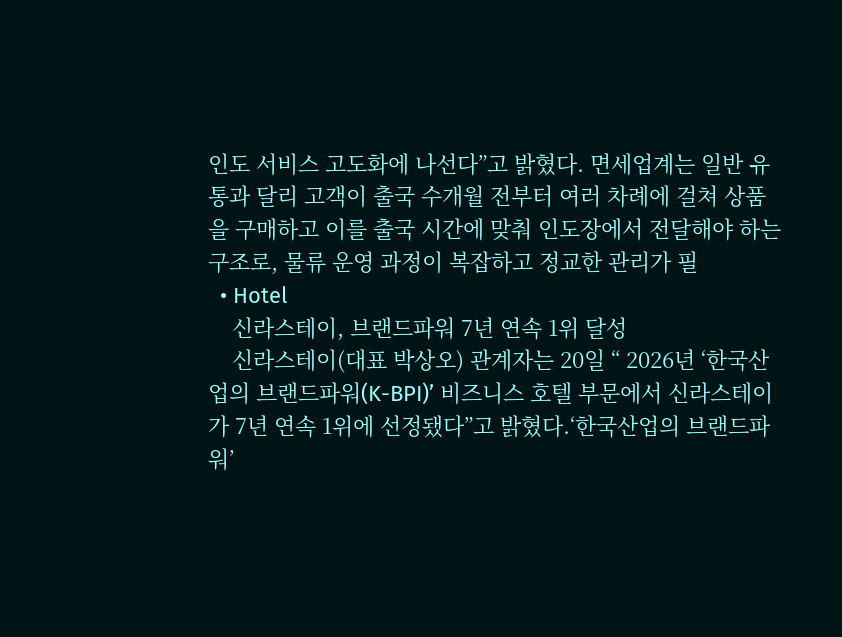인도 서비스 고도화에 나선다”고 밝혔다. 면세업계는 일반 유통과 달리 고객이 출국 수개월 전부터 여러 차례에 걸쳐 상품을 구매하고 이를 출국 시간에 맞춰 인도장에서 전달해야 하는 구조로, 물류 운영 과정이 복잡하고 정교한 관리가 필
  • Hotel
    신라스테이, 브랜드파워 7년 연속 1위 달성
    신라스테이(대표 박상오) 관계자는 20일 “ 2026년 ‘한국산업의 브랜드파워(K-BPI)’ 비즈니스 호텔 부문에서 신라스테이가 7년 연속 1위에 선정됐다”고 밝혔다.‘한국산업의 브랜드파워’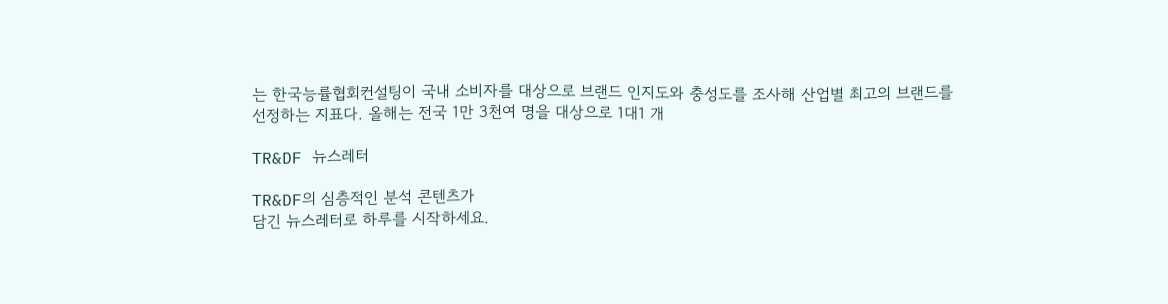는 한국능률협회컨설팅이 국내 소비자를 대상으로 브랜드 인지도와 충성도를 조사해 산업별 최고의 브랜드를 선정하는 지표다. 올해는 전국 1만 3천여 명을 대상으로 1대1 개

TR&DF 뉴스레터

TR&DF의 심층적인 분석 콘텐츠가
담긴 뉴스레터로 하루를 시작하세요.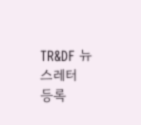TR&DF 뉴스레터
등록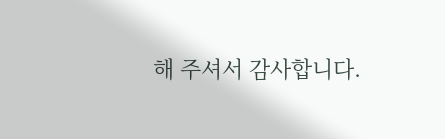해 주셔서 감사합니다.